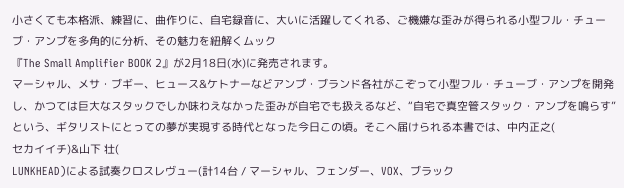小さくても本格派、練習に、曲作りに、自宅録音に、大いに活躍してくれる、ご機嫌な歪みが得られる小型フル・チューブ・アンプを多角的に分析、その魅力を紐解くムック
『The Small Amplifier BOOK 2』が2月18日(水)に発売されます。
マーシャル、メサ・ブギー、ヒュース&ケトナーなどアンプ・ブランド各社がこぞって小型フル・チューブ・アンプを開発し、かつては巨大なスタックでしか味わえなかった歪みが自宅でも扱えるなど、“自宅で真空管スタック・アンプを鳴らす”という、ギタリストにとっての夢が実現する時代となった今日この頃。そこへ届けられる本書では、中内正之(
セカイイチ)&山下 壮(
LUNKHEAD)による試奏クロスレヴュー(計14台 / マーシャル、フェンダー、VOX、ブラック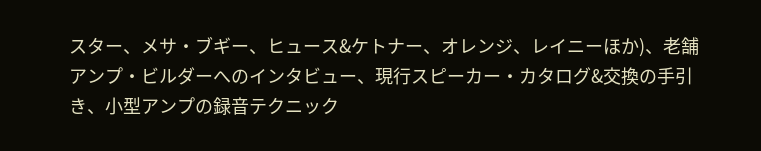スター、メサ・ブギー、ヒュース&ケトナー、オレンジ、レイニーほか)、老舗アンプ・ビルダーへのインタビュー、現行スピーカー・カタログ&交換の手引き、小型アンプの録音テクニック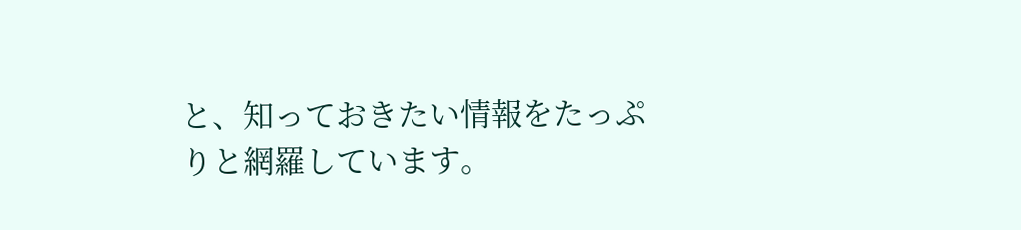と、知っておきたい情報をたっぷりと網羅しています。